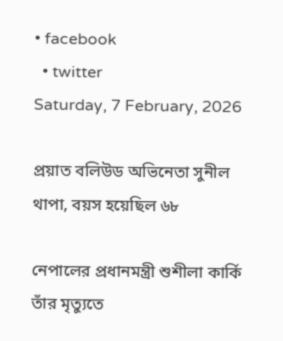• facebook
  • twitter
Saturday, 7 February, 2026

প্রয়াত বলিউড অভিনেতা সুনীল থাপা, বয়স হয়েছিল ৬৮

নেপালের প্রধানমন্ত্রী শুশীলা কার্কি তাঁর মৃত্যুতে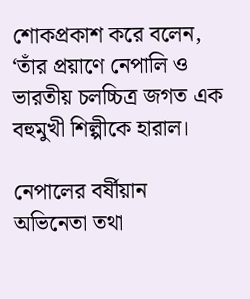শোকপ্রকাশ করে বলেন, ‘তাঁর প্রয়াণে নেপালি ও ভারতীয় চলচ্চিত্র জগত এক বহুমুখী শিল্পীকে হারাল।

নেপালের বর্ষীয়ান অভিনেতা তথা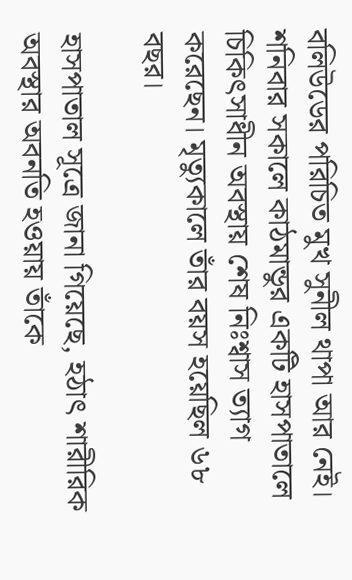বলিউডের পরিচিত মুখ সুনীল থাপা আর নেই। শনিবার সকালে কাঠমান্ডুর একটি হাসপাতালে চিকিৎসাধীন অবস্থায় শেষ নিঃশ্বাস ত্যাগ করেছেন। মৃত্যুকালে তাঁর বয়স হয়েছিল ৬৮ বছর।

হাসপাতাল সূত্রে জানা গিয়েছে, হঠাৎ শারীরিক অবস্থার অবনতি হওয়ায় তাঁকে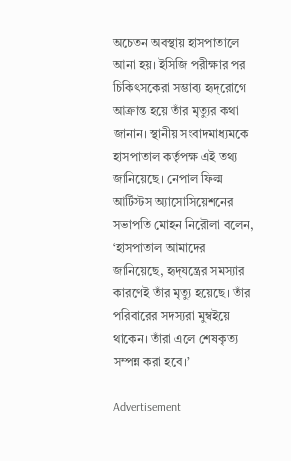অচেতন অবস্থায় হাসপাতালে আনা হয়। ইসিজি পরীক্ষার পর চিকিৎসকেরা সম্ভাব্য হৃদ্‌রোগে আক্রান্ত হয়ে তাঁর মৃত্যুর কথা জানান। স্থানীয় সংবাদমাধ্যমকে হাসপাতাল কর্তৃপক্ষ এই তথ্য জানিয়েছে। নেপাল ফিল্ম আর্টিস্টস অ্যাসোসিয়েশনের সভাপতি মোহন নিরৌলা বলেন, ‘হাসপাতাল আমাদের জানিয়েছে, হৃদ্‌যন্ত্রের সমস্যার কারণেই তাঁর মৃত্যু হয়েছে। তাঁর পরিবারের সদস্যরা মুম্বইয়ে থাকেন। তাঁরা এলে শেষকৃত্য সম্পন্ন করা হবে।’

Advertisement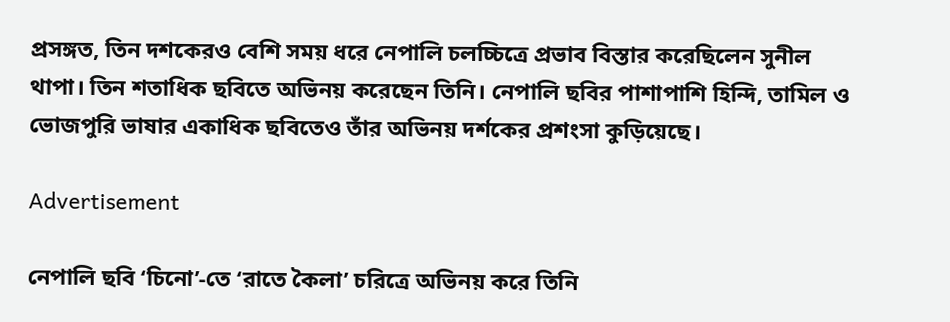প্রসঙ্গত, তিন দশকেরও বেশি সময় ধরে নেপালি চলচ্চিত্রে প্রভাব বিস্তার করেছিলেন সুনীল থাপা। তিন শতাধিক ছবিতে অভিনয় করেছেন তিনি। নেপালি ছবির পাশাপাশি হিন্দি, তামিল ও ভোজপুরি ভাষার একাধিক ছবিতেও তাঁর অভিনয় দর্শকের প্রশংসা কুড়িয়েছে।

Advertisement

নেপালি ছবি ‘চিনো’-তে ‘রাতে কৈলা’ চরিত্রে অভিনয় করে তিনি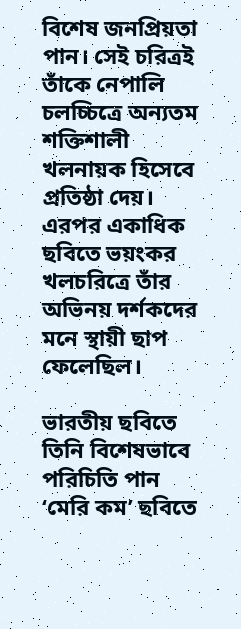বিশেষ জনপ্রিয়তা পান। সেই চরিত্রই তাঁকে নেপালি চলচ্চিত্রে অন্যতম শক্তিশালী খলনায়ক হিসেবে প্রতিষ্ঠা দেয়। এরপর একাধিক ছবিতে ভয়ংকর খলচরিত্রে তাঁর অভিনয় দর্শকদের মনে স্থায়ী ছাপ ফেলেছিল।

ভারতীয় ছবিতে তিনি বিশেষভাবে পরিচিতি পান ‘মেরি কম’ ছবিতে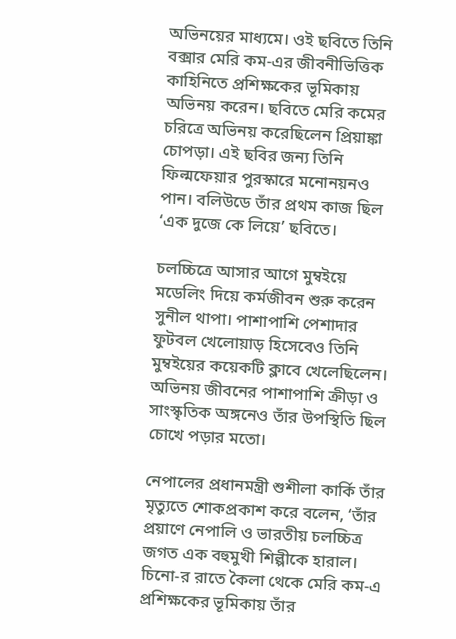অভিনয়ের মাধ্যমে। ওই ছবিতে তিনি বক্সার মেরি কম-এর জীবনীভিত্তিক কাহিনিতে প্রশিক্ষকের ভূমিকায় অভিনয় করেন। ছবিতে মেরি কমের চরিত্রে অভিনয় করেছিলেন প্রিয়াঙ্কা চোপড়া। এই ছবির জন্য তিনি ফিল্মফেয়ার পুরস্কারে মনোনয়নও পান। বলিউডে তাঁর প্রথম কাজ ছিল ‘এক দুজে কে লিয়ে’ ছবিতে।

চলচ্চিত্রে আসার আগে মুম্বইয়ে মডেলিং দিয়ে কর্মজীবন শুরু করেন সুনীল থাপা। পাশাপাশি পেশাদার ফুটবল খেলোয়াড় হিসেবেও তিনি মুম্বইয়ের কয়েকটি ক্লাবে খেলেছিলেন। অভিনয় জীবনের পাশাপাশি ক্রীড়া ও সাংস্কৃতিক অঙ্গনেও তাঁর উপস্থিতি ছিল চোখে পড়ার মতো।

নেপালের প্রধানমন্ত্রী শুশীলা কার্কি তাঁর মৃত্যুতে শোকপ্রকাশ করে বলেন, ‘তাঁর প্রয়াণে নেপালি ও ভারতীয় চলচ্চিত্র জগত এক বহুমুখী শিল্পীকে হারাল। চিনো-র রাতে কৈলা থেকে মেরি কম-এ প্রশিক্ষকের ভূমিকায় তাঁর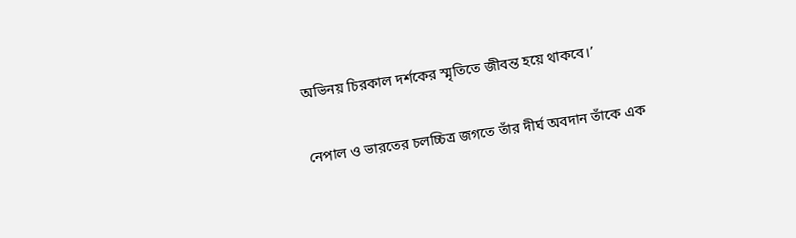অভিনয় চিরকাল দর্শকের স্মৃতিতে জীবন্ত হয়ে থাকবে।’

নেপাল ও ভারতের চলচ্চিত্র জগতে তাঁর দীর্ঘ অবদান তাঁকে এক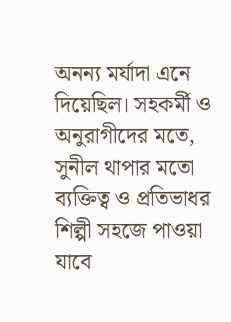অনন্য মর্যাদা এনে দিয়েছিল। সহকর্মী ও অনুরাগীদের মতে, সুনীল থাপার মতো ব্যক্তিত্ব ও প্রতিভাধর শিল্পী সহজে পাওয়া যাবে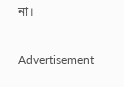না।

Advertisement